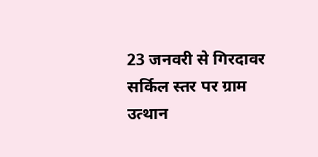23 जनवरी से गिरदावर सर्किल स्तर पर ग्राम उत्थान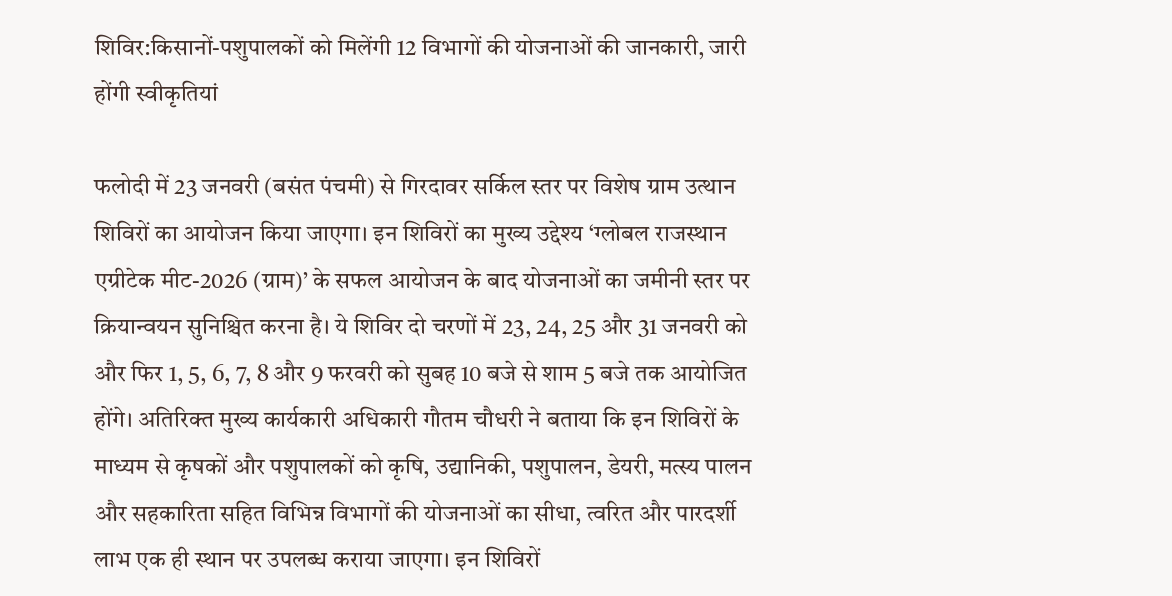शिविर:किसानों-पशुपालकों को मिलेंगी 12 विभागों की योजनाओं की जानकारी, जारी होंगी स्वीकृतियां

फलोदी में 23 जनवरी (बसंत पंचमी) से गिरदावर सर्किल स्तर पर विशेष ग्राम उत्थान शिविरों का आयोजन किया जाएगा। इन शिविरों का मुख्य उद्देश्य ‘ग्लोबल राजस्थान एग्रीटेक मीट-2026 (ग्राम)’ के सफल आयोजन के बाद योजनाओं का जमीनी स्तर पर क्रियान्वयन सुनिश्चित करना है। ये शिविर दो चरणों में 23, 24, 25 और 31 जनवरी को और फिर 1, 5, 6, 7, 8 और 9 फरवरी को सुबह 10 बजे से शाम 5 बजे तक आयोजित होंगे। अतिरिक्त मुख्य कार्यकारी अधिकारी गौतम चौधरी ने बताया कि इन शिविरों के माध्यम से कृषकों और पशुपालकों को कृषि, उद्यानिकी, पशुपालन, डेयरी, मत्स्य पालन और सहकारिता सहित विभिन्न विभागों की योजनाओं का सीधा, त्वरित और पारदर्शी लाभ एक ही स्थान पर उपलब्ध कराया जाएगा। इन शिविरों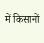में किसानों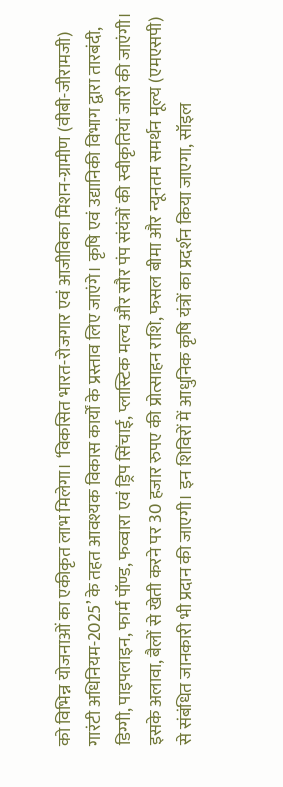को विभिन्न योजनाओं का एकीकृत लाभ मिलेगा। ‘विकसित भारत-रोजगार एवं आजीविका मिशन-ग्रामीण (वीबी-जीरामजी) गारंटी अधिनियम-2025’ के तहत आवश्यक विकास कार्यों के प्रस्ताव लिए जाएंगे। कृषि एवं उद्यानिकी विभाग द्वारा तारबंदी, डिग्गी, पाइपलाइन, फार्म पॉण्ड, फव्वारा एवं ड्रिप सिंचाई, प्लास्टिक मल्च और सौर पंप संयंत्रों की स्वीकृतियां जारी की जाएंगी। इसके अलावा, बैलों से खेती करने पर 30 हजार रुपए की प्रोत्साहन राशि, फसल बीमा और न्यूनतम समर्थन मूल्य (एमएसपी) से संबंधित जानकारी भी प्रदान की जाएगी। इन शिविरों में आधुनिक कृषि यंत्रों का प्रदर्शन किया जाएगा, सॉइल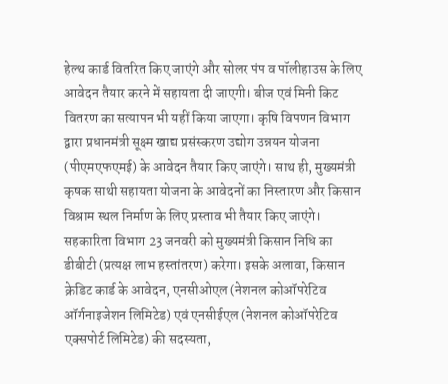हेल्थ कार्ड वितरित किए जाएंगे और सोलर पंप व पॉलीहाउस के लिए आवेदन तैयार करने में सहायता दी जाएगी। बीज एवं मिनी किट वितरण का सत्यापन भी यहीं किया जाएगा। कृषि विपणन विभाग द्वारा प्रधानमंत्री सूक्ष्म खाद्य प्रसंस्करण उद्योग उन्नयन योजना (पीएमएफएमई) के आवेदन तैयार किए जाएंगे। साथ ही, मुख्यमंत्री कृषक साथी सहायता योजना के आवेदनों का निस्तारण और किसान विश्राम स्थल निर्माण के लिए प्रस्ताव भी तैयार किए जाएंगे। सहकारिता विभाग 23 जनवरी को मुख्यमंत्री किसान निधि का डीबीटी (प्रत्यक्ष लाभ हस्तांतरण) करेगा। इसके अलावा, किसान क्रेडिट कार्ड के आवेदन, एनसीओएल (नेशनल कोऑपरेटिव ऑर्गनाइजेशन लिमिटेड) एवं एनसीईएल (नेशनल कोऑपरेटिव एक्सपोर्ट लिमिटेड) की सदस्यता,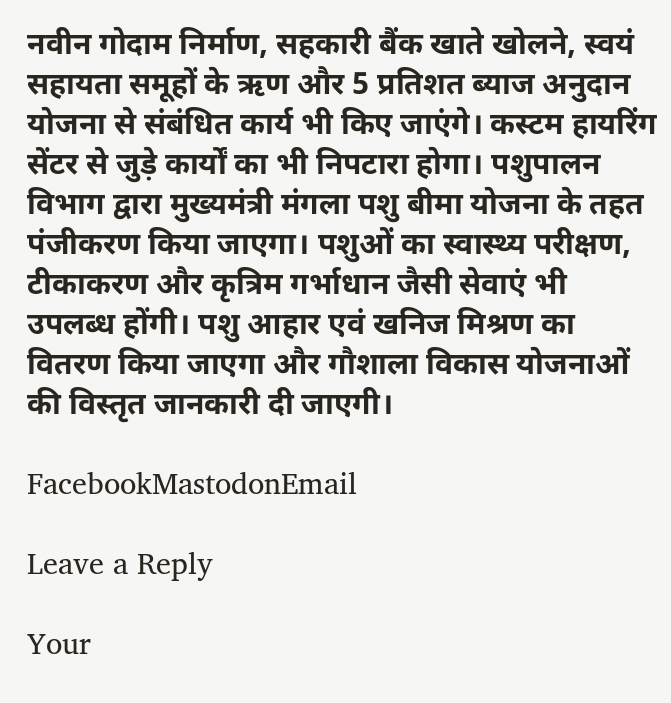नवीन गोदाम निर्माण, सहकारी बैंक खाते खोलने, स्वयं सहायता समूहों के ऋण और 5 प्रतिशत ब्याज अनुदान योजना से संबंधित कार्य भी किए जाएंगे। कस्टम हायरिंग सेंटर से जुड़े कार्यों का भी निपटारा होगा। पशुपालन विभाग द्वारा मुख्यमंत्री मंगला पशु बीमा योजना के तहत पंजीकरण किया जाएगा। पशुओं का स्वास्थ्य परीक्षण, टीकाकरण और कृत्रिम गर्भाधान जैसी सेवाएं भी उपलब्ध होंगी। पशु आहार एवं खनिज मिश्रण का वितरण किया जाएगा और गौशाला विकास योजनाओं की विस्तृत जानकारी दी जाएगी।

FacebookMastodonEmail

Leave a Reply

Your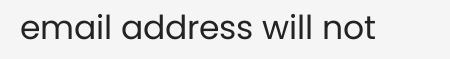email address will not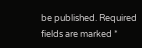be published. Required fields are marked *